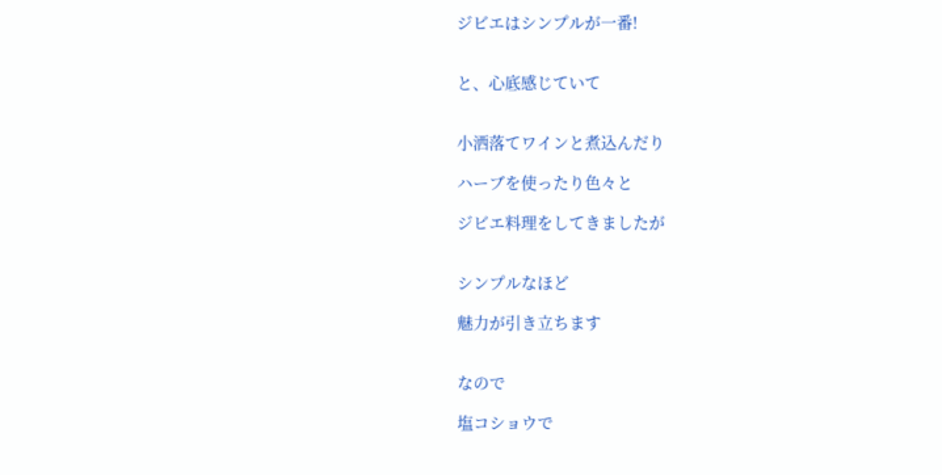ジビエはシンプルが一番!


と、心底感じていて


小洒落てワインと煮込んだり

ハーブを使ったり色々と

ジビエ料理をしてきましたが


シンプルなほど

魅力が引き立ちます


なので

塩コショウで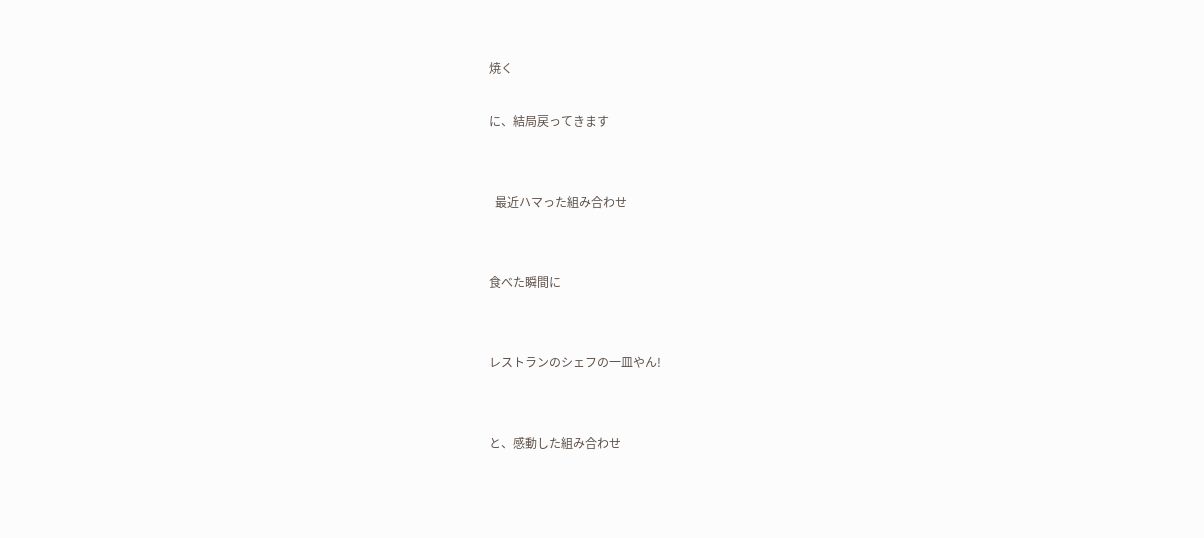焼く

に、結局戻ってきます


  最近ハマった組み合わせ


食べた瞬間に


レストランのシェフの一皿やん!


と、感動した組み合わせ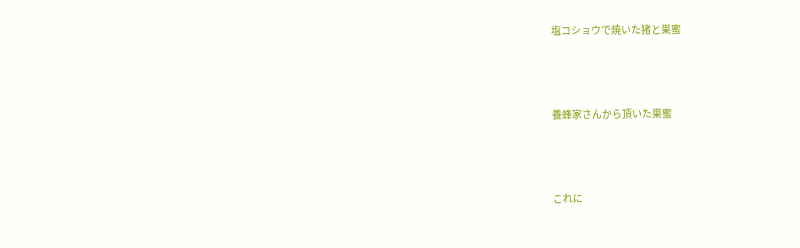塩コショウで焼いた猪と巣蜜



養蜂家さんから頂いた巣蜜



これに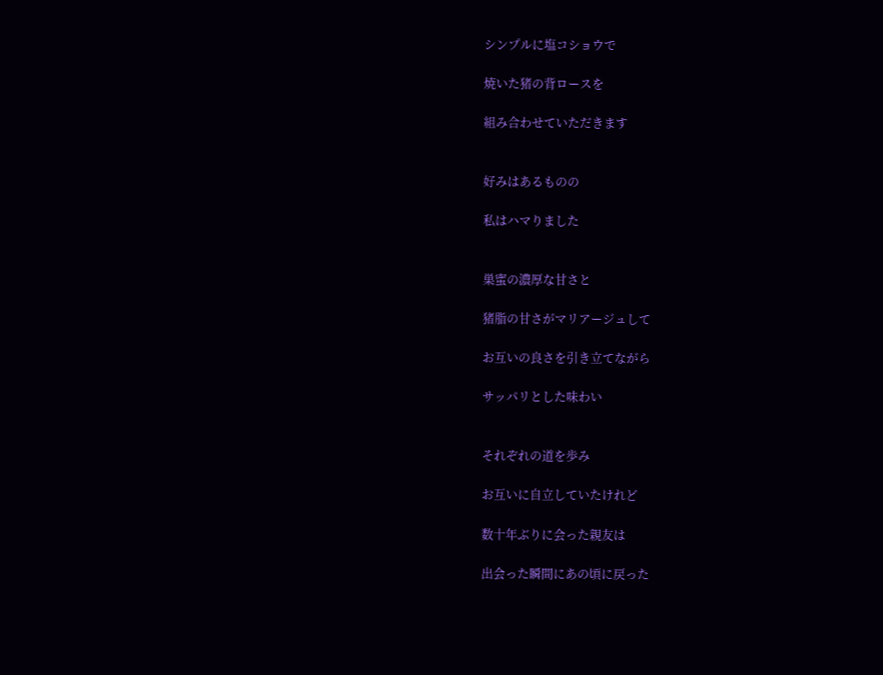シンプルに塩コショウで

焼いた猪の背ロースを

組み合わせていただきます


好みはあるものの

私はハマりました


巣蜜の濃厚な甘さと

猪脂の甘さがマリアージュして

お互いの良さを引き立てながら

サッパリとした味わい


それぞれの道を歩み

お互いに自立していたけれど

数十年ぶりに会った親友は

出会った瞬間にあの頃に戻った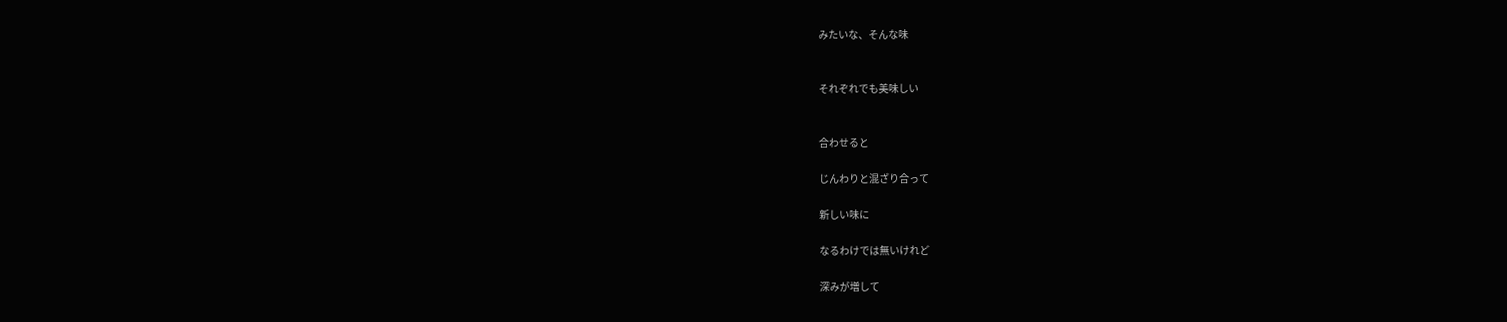みたいな、そんな味


それぞれでも美味しい


合わせると

じんわりと混ざり合って

新しい味に

なるわけでは無いけれど

深みが増して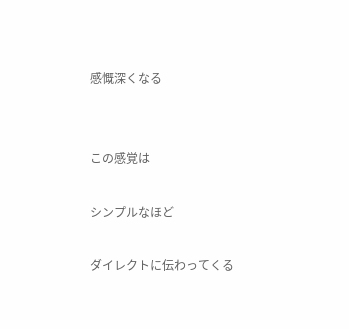感慨深くなる


この感覚は

シンプルなほど

ダイレクトに伝わってくる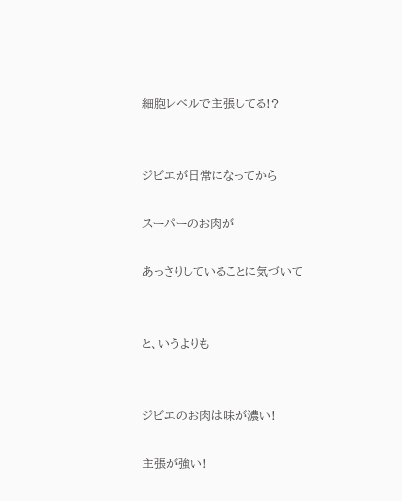細胞レベルで主張してる!?


ジビエが日常になってから

スーパーのお肉が

あっさりしていることに気づいて


と、いうよりも


ジビエのお肉は味が濃い!

主張が強い!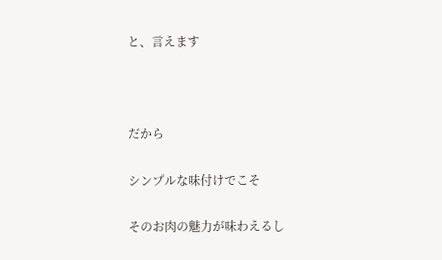と、言えます



だから

シンプルな味付けでこそ

そのお肉の魅力が味わえるし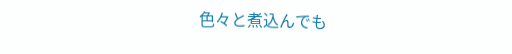色々と煮込んでも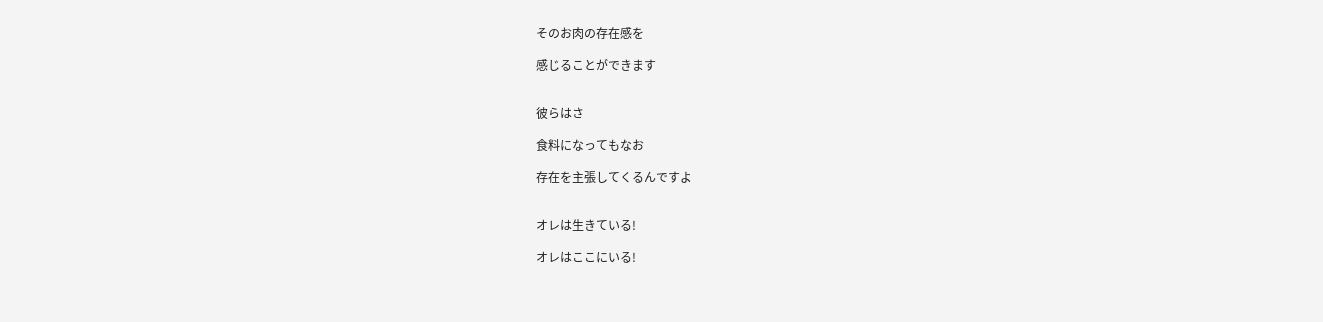そのお肉の存在感を

感じることができます


彼らはさ

食料になってもなお

存在を主張してくるんですよ


オレは生きている!

オレはここにいる!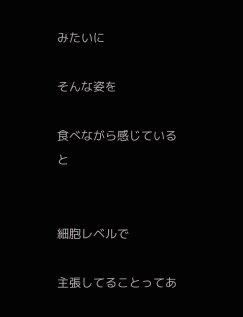みたいに

そんな姿を

食べながら感じていると


細胞レベルで

主張してることってあ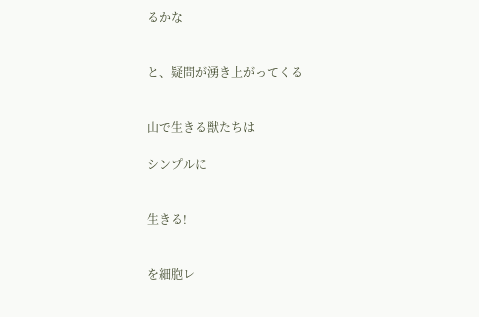るかな


と、疑問が湧き上がってくる


山で生きる獣たちは

シンプルに


生きる!


を細胞レ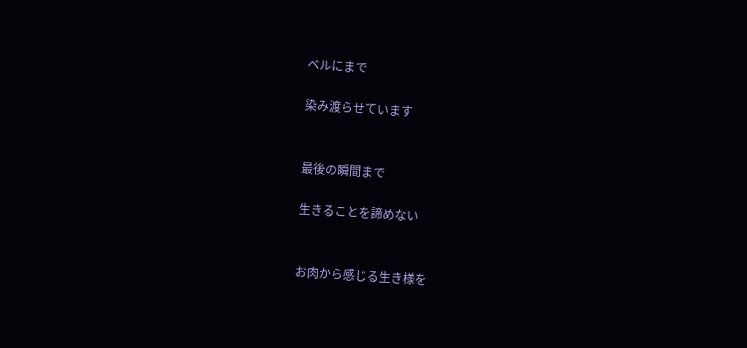ベルにまで

染み渡らせています


最後の瞬間まで

生きることを諦めない


お肉から感じる生き様を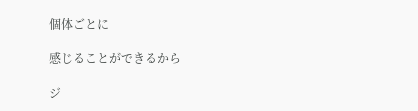個体ごとに

感じることができるから

ジ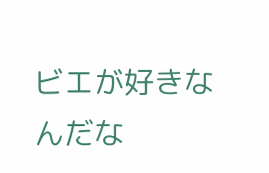ビエが好きなんだな